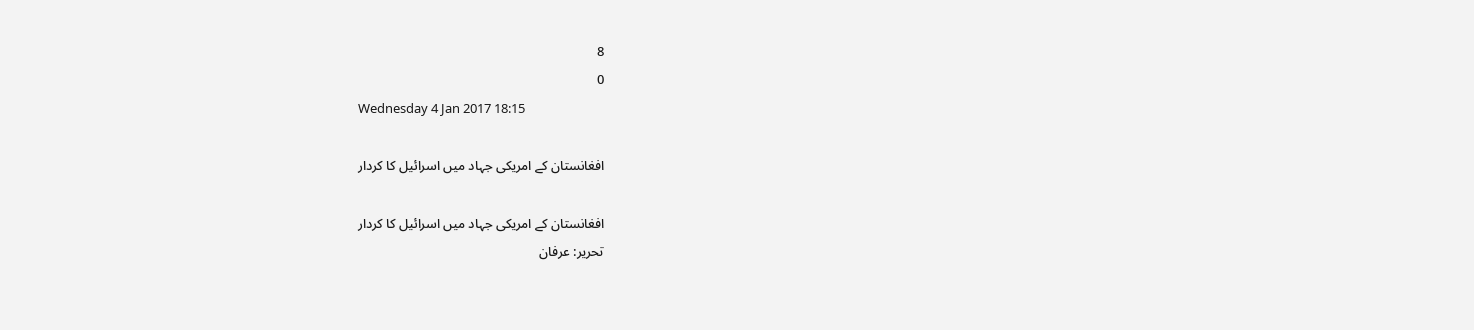8
0
Wednesday 4 Jan 2017 18:15

افغانستان کے امریکی جہاد میں اسرائیل کا کردار

افغانستان کے امریکی جہاد میں اسرائیل کا کردار
تحریر: عرفان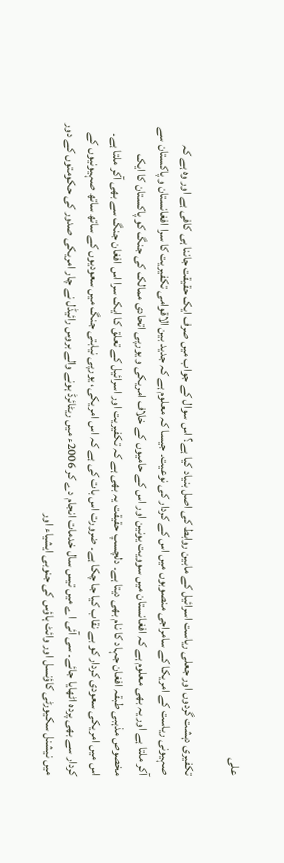علی

تکفیری دہشت گردوں اور جعلی ریاست اسرائیل کے مابین روابط کی اصل بنیاد کیا ہے؟ اس سوال کے جواب میں صرف ایک حقیقت جاننا ہی کافی ہے اور وہ ہے کہ صہیونی ریاست کے امریکا کے سامراجی منصوبوں میں اس کے کردار کی نوعیت۔ جیسا کہ معلوم ہے کہ جدید بین الاقوامی تکفیریت کا سرا افغانستان و پاکستان سے آکر ملتا ہے اور یہ بھی معلوم ہے کہ افغانستان میں سوویت یونین اور اس کے حامیوں کے خلاف امریکی و یورپی اتحادی ممالک کی جنگ کو پاکستان کا ایک مخصوص مذہبی طبقہ افغان جہاد کا نام بھی دیتا ہے۔ دلچسپ حقیقت یہ بھی ہے کہ تکفیریت اور اسرائیل کے تعلق کا ایک سرا اس افغان جنگ سے بھی آکر ملتا ہے۔ اس میں امریکی سعودی کردار کو بے نقاب کیا جا چکا ہے۔ ضرورت اس بات کی ہے کہ اس امریکی، یورپی نیابتی جنگ میں سعودیوں کے ساتھ ساتھ صہیونیوں کے کردار سے بھی پردہ اٹھایا جائے۔ سی آئی اے میں تیس سال خدمات انجام دے کر 2006ء میں ریٹائرڈ ہونے والے بروس رائیڈل نے چار امریکی صدور کی حکومتوں کے دور میں نیشنل سکیورٹی کاؤنسل اور وائٹ ہاؤس کی جنوبی ایشیاء اور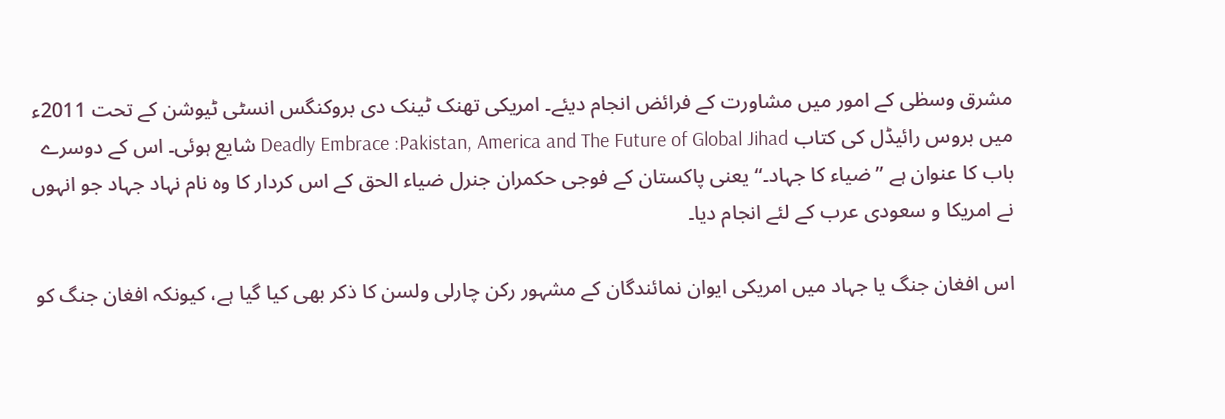مشرق وسطٰی کے امور میں مشاورت کے فرائض انجام دیئے۔ امریکی تھنک ٹینک دی بروکنگس انسٹی ٹیوشن کے تحت 2011ء میں بروس رائیڈل کی کتاب Deadly Embrace :Pakistan, America and The Future of Global Jihad شایع ہوئی۔ اس کے دوسرے باب کا عنوان ہے ’’ضیاء کا جہاد۔‘‘ یعنی پاکستان کے فوجی حکمران جنرل ضیاء الحق کے اس کردار کا وہ نام نہاد جہاد جو انہوں نے امریکا و سعودی عرب کے لئے انجام دیا۔

اس افغان جنگ یا جہاد میں امریکی ایوان نمائندگان کے مشہور رکن چارلی ولسن کا ذکر بھی کیا گیا ہے، کیونکہ افغان جنگ کو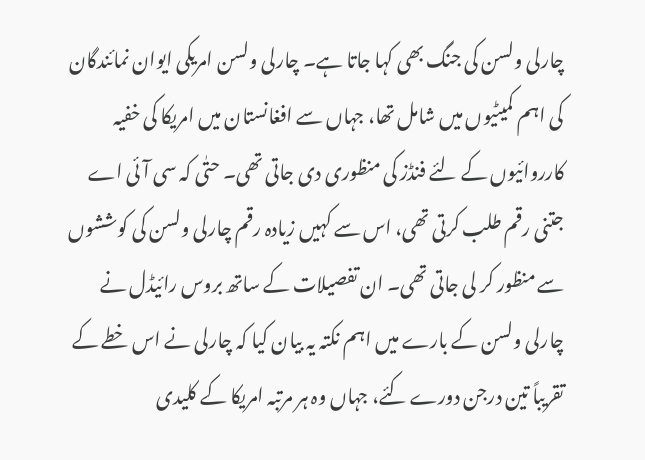چارلی ولسن کی جنگ بھی کہا جاتا ہے۔ چارلی ولسن امریکی ایوان نمائندگان کی اہم کمیٹیوں میں شامل تھا، جہاں سے افغانستان میں امریکا کی خفیہ کارروائیوں کے لئے فنڈز کی منظوری دی جاتی تھی۔ حتٰی کہ سی آئی اے جتنی رقم طلب کرتی تھی، اس سے کہیں زیادہ رقم چارلی ولسن کی کوششوں سے منظور کر لی جاتی تھی۔ ان تفصیلات کے ساتھ بروس رائیڈل نے چارلی ولسن کے بارے میں اہم نکتہ یہ بیان کیا کہ چارلی نے اس خطے کے تقریباً تین درجن دورے کئے، جہاں وہ ہر مرتبہ امریکا کے کلیدی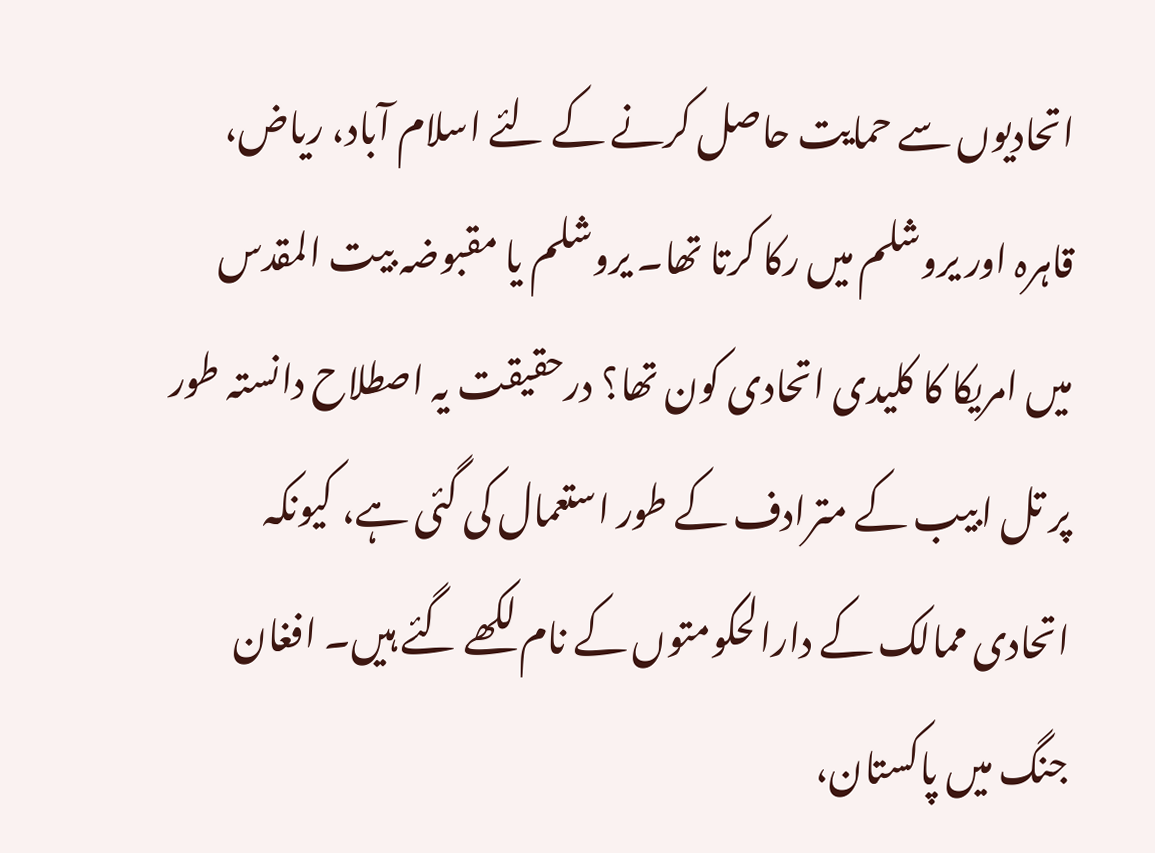اتحادیوں سے حمایت حاصل کرنے کے لئے اسلام آباد، ریاض، قاہرہ اور یروشلم میں رکا کرتا تھا۔ یروشلم یا مقبوضہ بیت المقدس میں امریکا کا کلیدی اتحادی کون تھا؟ درحقیقت یہ اصطلاح دانستہ طور پر تل ابیب کے مترادف کے طور استعمال کی گئی ہے، کیونکہ اتحادی ممالک کے دارالحکومتوں کے نام لکھے گئے ہیں۔ افغان جنگ میں پاکستان،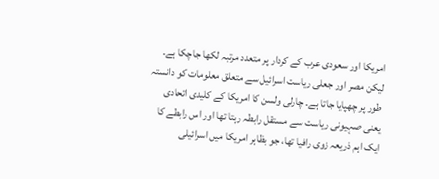امریکا اور سعودی عرب کے کردار پر متعدد مرتبہ لکھا جاچکا ہے۔ لیکن مصر اور جعلی ریاست اسرائیل سے متعلق معلومات کو دانستہ طور پر چھپایا جاتا ہے۔ چارلی ولسن کا امریکا کے کلیدی اتحادی یعنی صہیونی ریاست سے مستقل رابطہ رہتا تھا اور اس رابطے کا ایک اہم ذریعہ زوی رافیا تھا، جو بظاہر امریکا میں اسرائیلی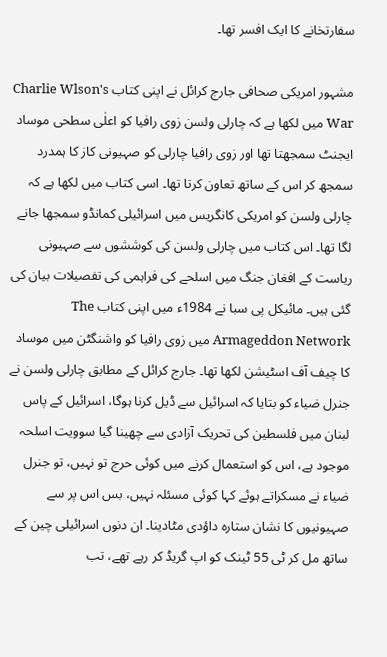سفارتخانے کا ایک افسر تھا۔

مشہور امریکی صحافی جارج کرائل نے اپنی کتاب Charlie Wlson's War میں لکھا ہے کہ چارلی ولسن زوی رافیا کو اعلٰی سطحی موساد ایجنٹ سمجھتا تھا اور زوی رافیا چارلی کو صہیونی کاز کا ہمدرد سمجھ کر اس کے ساتھ تعاون کرتا تھا۔ اسی کتاب میں لکھا ہے کہ چارلی ولسن کو امریکی کانگریس میں اسرائیلی کمانڈو سمجھا جانے لگا تھا۔ اس کتاب میں چارلی ولسن کی کوششوں سے صہیونی ریاست کے افغان جنگ میں اسلحے کی فراہمی کی تفصیلات بیان کی گئی ہیں۔ مائیکل پی سبا نے 1984ء میں اپنی کتاب The Armageddon Network میں زوی رافیا کو واشنگٹن میں موساد کا چیف آف اسٹیشن لکھا تھا۔ جارج کرائل کے مطابق چارلی ولسن نے جنرل ضیاء کو بتایا کہ اسرائیل سے ڈیل کرنا ہوگا، اسرائیل کے پاس لبنان میں فلسطین کی تحریک آزادی سے چھینا گیا سوویت اسلحہ موجود ہے، اس کو استعمال کرنے میں کوئی حرج تو نہیں، تو جنرل ضیاء نے مسکراتے ہوئے کہا کوئی مسئلہ نہیں، بس اس پر سے صہیونیوں کا نشان ستارہ داؤدی مٹادینا۔ ان دنوں اسرائیلی چین کے ساتھ مل کر ٹی 55 ٹینک کو اپ گریڈ کر رہے تھے، تب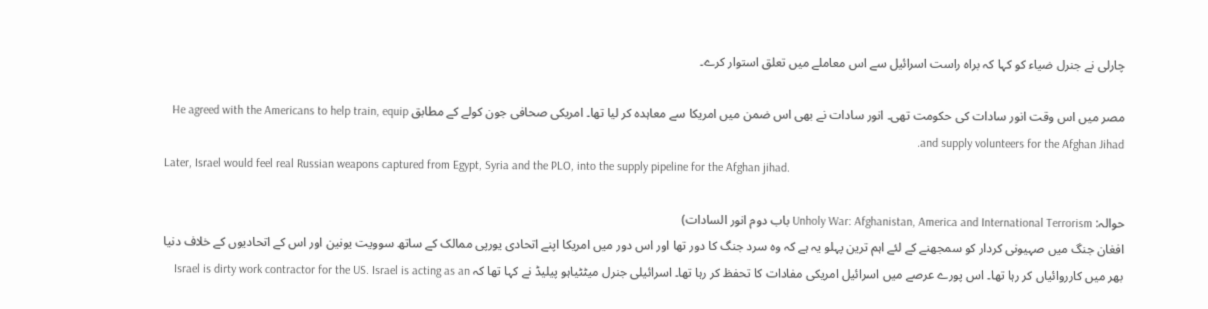چارلی نے جنرل ضیاء کو کہا کہ براہ راست اسرائیل سے اس معاملے میں تعلق استوار کرے۔

مصر میں اس وقت انور سادات کی حکومت تھی۔ انور سادات نے بھی اس ضمن میں امریکا سے معاہدہ کر لیا تھا۔ امریکی صحافی جون کولے کے مطابق He agreed with the Americans to help train, equip and supply volunteers for the Afghan Jihad.
Later, Israel would feel real Russian weapons captured from Egypt, Syria and the PLO, into the supply pipeline for the Afghan jihad.

حوالہ: Unholy War: Afghanistan, America and International Terrorism باب دوم انور السادات)
افغان جنگ میں صہیونی کردار کو سمجھنے کے لئے اہم ترین پہلو یہ ہے کہ وہ سرد جنگ کا دور تھا اور اس دور میں امریکا اپنے اتحادی یورپی ممالک کے ساتھ سوویت یونین اور اس کے اتحادیوں کے خلاف دنیا بھر میں کارروائیاں کر رہا تھا۔ اس پورے عرصے میں اسرائیل امریکی مفادات کا تحفظ کر رہا تھا۔ اسرائیلی جنرل میٹٹیاہو پیلیڈ نے کہا تھا کہ Israel is dirty work contractor for the US. Israel is acting as an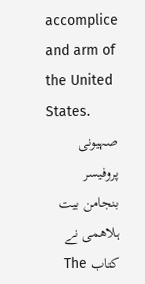accomplice and arm of the United States.
صہیونی پروفیسر بنجامن بیت ہلاھمی نے کتاب The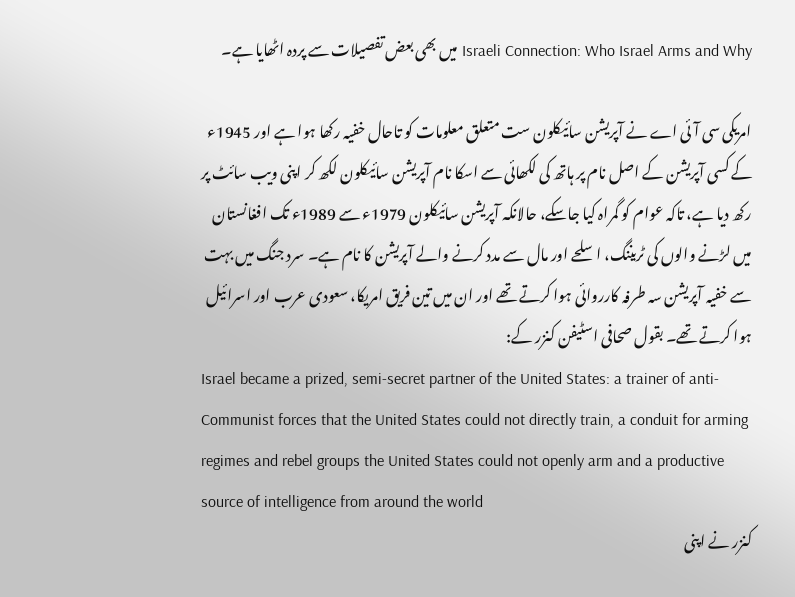Israeli Connection: Who Israel Arms and Why میں بھی بعض تفصیلات سے پردہ اٹھایا ہے۔

امریکی سی آئی اے نے آپریشن سائیکلون ست متعلق معلومات کو تاحال خفیہ رکھا ہوا ہے اور 1945ء کے کسی آپریشن کے اصل نام پر ہاتھ کی لکھائی سے اسکا نام آپریشن سائیکلون لکھ کر اپنی ویب سائٹ پر رکھ دیا ہے، تاکہ عوام کو گمراہ کیا جاسکے، حالانکہ آپریشن سائیکلون 1979ء سے 1989ء تک افغانستان میں لڑنے والوں کی ٹریننگ، اسلحے اور مال سے مدد کرنے والے آپریشن کا نام ہے۔ سرد جنگ میں بہت سے خفیہ آپریشن سہ طرفہ کارروائی ہوا کرتے تھے اور ان میں تین فریق امریکا، سعودی عرب اور اسرائیل ہوا کرتے تھے۔ بقول صحافی اسٹیفن کنزر کے:
Israel became a prized, semi-secret partner of the United States: a trainer of anti-Communist forces that the United States could not directly train, a conduit for arming regimes and rebel groups the United States could not openly arm and a productive source of intelligence from around the world
کنزر نے اپنی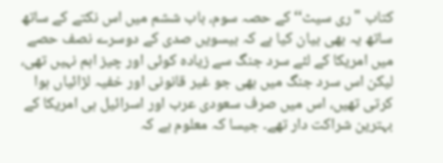کتاب "ری سیٹ‘‘ کے حصہ سوم، باب ششم میں اس نکتے کے ساتھ ساتھ یہ بھی بیان کیا ہے کہ بیسویں صدی کے دوسرے نصف حصے میں امریکا کے لئے سرد جنگ سے زیادہ کوئی اور چیز اہم نہیں تھی، لیکن اس سرد جنگ میں بھی جو غیر قانونی اور خفیہ لڑائیاں ہوا کرتی تھیں، اس میں صرف سعودی عرب اور اسرائیل ہی امریکا کے بہترین شراکت دار تھے۔ جیسا کہ معلوم ہے کہ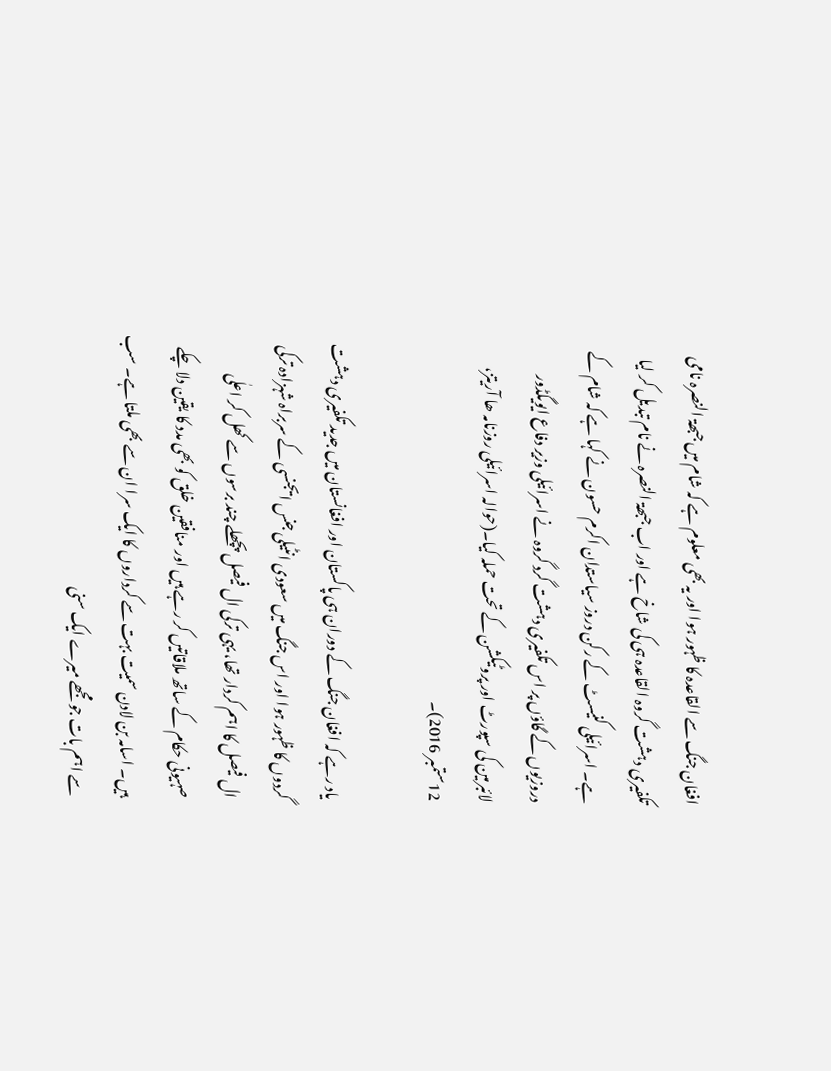افغان جنگ سے القاعدہ کا ظہور ہوا اور یہ بھی معلوم ہے کہ شام میں جبھۃ النصرہ نامی تکفیری دہشت گروہ القاعدہ ہی کی شاخ ہے اور اب جبھۃ النصرہ نے نام تبدیل کر لیا ہے۔ اسرائیلی کنیسٹ کے رکن دروز سیاستدان اکرم حسون نے کہا ہے کہ شام کے دروزیوں کے گاؤں پر اس تکفیری دہشت گرد گروہ نے اسرائیلی وزیر دفاع ایویگڈور لائبرمین کی سپورٹ اور پروٹیکشن کے تحت حملہ کیا۔(حوالہ اسرائیلی روزنامہ ھا آریتز، 12ستمبر 2016)۔

یاد رہے کہ افغان جنگ کے دوران ہی پاکستان اور افغانستان میں جدید تکفیری دہشت گردوں کا ظہور ہوا اور اس جنگ میں سعودی انٹیلی جنس ایجنسی کے سربراہ شہزادہ ترکی ال فیصل کا اہم کردار تھا، یہی ترکی ال فیصل پچھلے چند برسوں سے کھل کر اعلٰی صہیونی حکام کے ساتھ ملاقاتیں کر رہے ہیں اور منافقین خلق کو بھی مدد کا یقین دلا چکے ہیں۔ اسامہ بن لادن سمیت بہت سے کرداروں کا ایک سرا ان سے بھی ملتا ہے۔ سب سے اہم بات جو مجھے میرے ایک سنی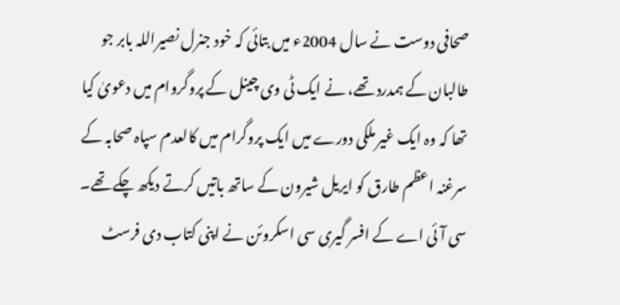صحافی دوست نے سال 2004ء میں بتائی کہ خود جنرل نصیراللہ بابر جو طالبان کے ہمدرد تھے، نے ایک ٹی وی چینل کے پروگروام میں دعویٰ کیا تھا کہ وہ ایک غیر ملکی دورے میں ایک پروگرام میں کالعدم سپاہ صحابہ کے سرغنہ اعظم طارق کو ایریل شیرون کے ساتھ باتیں کرتے دیکھ چکے تھے۔ سی آئی اے کے افسر گیری سی اسکروئن نے اپنی کتاب دی فرسٹ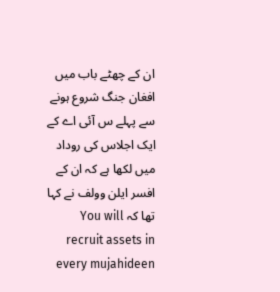ان کے چھٹے باب میں افغان جنگ شروع ہونے سے پہلے س آئی اے کے ایک اجلاس کی روداد میں لکھا ہے کہ ان کے افسر ایلن وولف نے کہا تھا کہ You will recruit assets in every mujahideen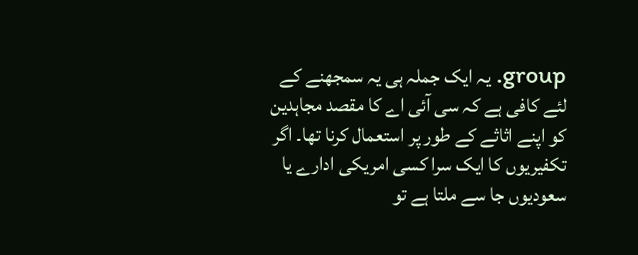group. یہ ایک جملہ ہی یہ سمجھنے کے لئے کافی ہے کہ سی آئی اے کا مقصد مجاہدین کو اپنے اثاثے کے طور پر استعمال کرنا تھا۔ اگر تکفیریوں کا ایک سرا کسی امریکی ادارے یا سعودیوں جا سے ملتا ہے تو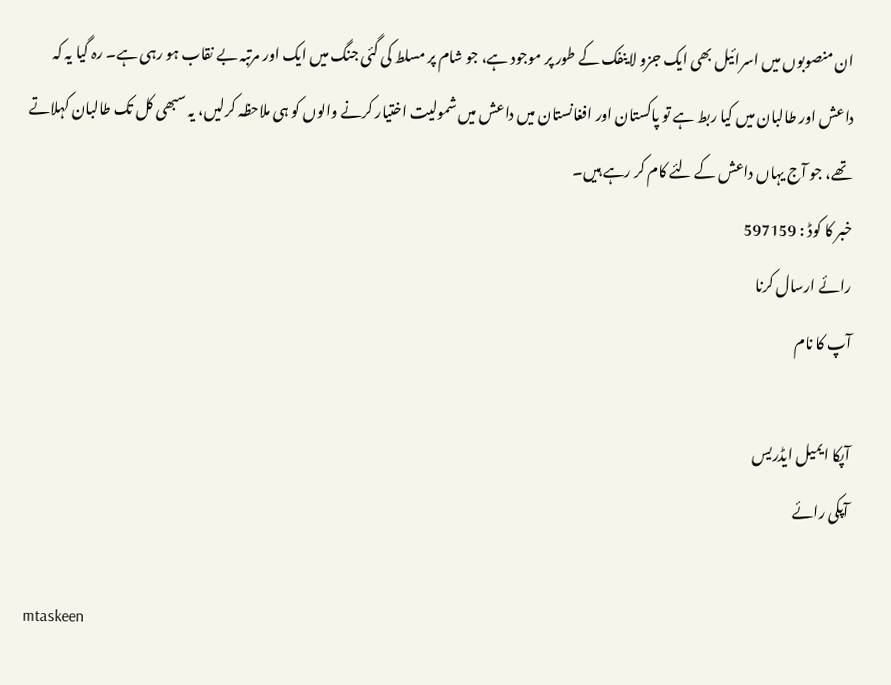ان منصوبوں میں اسرائیل بھی ایک جزو لاینفک کے طور پر موجود ہے، جو شام پر مسلط کی گئی جنگ میں ایک اور مرتبہ بے نقاب ہو رہی ہے۔ رہ گیا یہ کہ داعش اور طالبان میں کیا ربط ہے تو پاکستان اور افغانستان میں داعش میں شمولیت اختیار کرنے والوں کو ہی ملاحظہ کرلیں، یہ سبھی کل تک طالبان کہلاتے تھے، جو آج یہاں داعش کے لئے کام کر رہے ہیں۔
خبر کا کوڈ : 597159
رائے ارسال کرنا
آپ کا نام

آپکا ایمیل ایڈریس
آپکی رائے

mtaskeen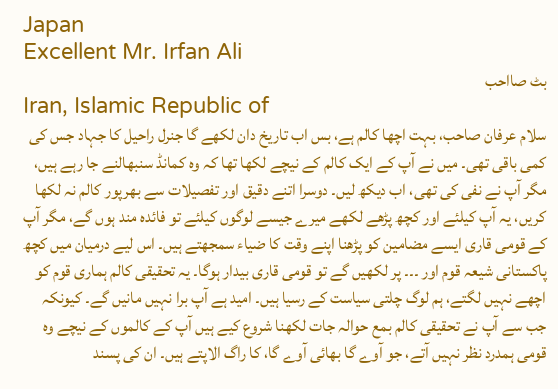Japan
Excellent Mr. Irfan Ali
بٹ صااحب
Iran, Islamic Republic of
سلام عرفان صاحب، بہت اچھا کالم ہے، بس اب تاریخ دان لکھے گا جنرل راحیل کا جہاد جس کی کمی باقی تھی۔ میں نے آپ کے ایک کالم کے نیچے لکھا تھا کہ وہ کمانڈ سنبھالنے جا رہے ہیں، مگر آپ نے نفی کی تھی، اب دیکھ لیں۔ دوسرا اتنے دقیق اور تفصیلات سے بھرپور کالم نہ لکھا کریں، یہ آپ کیلئے اور کچھ پڑھے لکھے میرے جیسے لوگوں کیلئے تو فائدہ مند ہوں گے، مگر آپ کے قومی قاری ایسے مضامین کو پڑھنا اپنے وقت کا ضیاء سمجھتے ہیں۔ اس لیے درمیان میں کچھ پاکستانی شیعہ قوم اور ۔۔۔ پر لکھیں گے تو قومی قاری بیدار ہوگا۔ یہ تحقیقی کالم ہماری قوم کو اچھے نہیں لگتے، ہم لوگ چلتی سیاست کے رسیا ہیں۔ امید ہے آپ برا نہیں مانیں گے۔ کیونکہ جب سے آپ نے تحقیقی کالم بمع حوالہ جات لکھنا شروع کیے ہیں آپ کے کالموں کے نیچے وہ قومی ہمدرد نظر نہیں آتے، جو آوے گا بھائی آوے گا، کا راگ الاپتے ہیں۔ ان کی پسند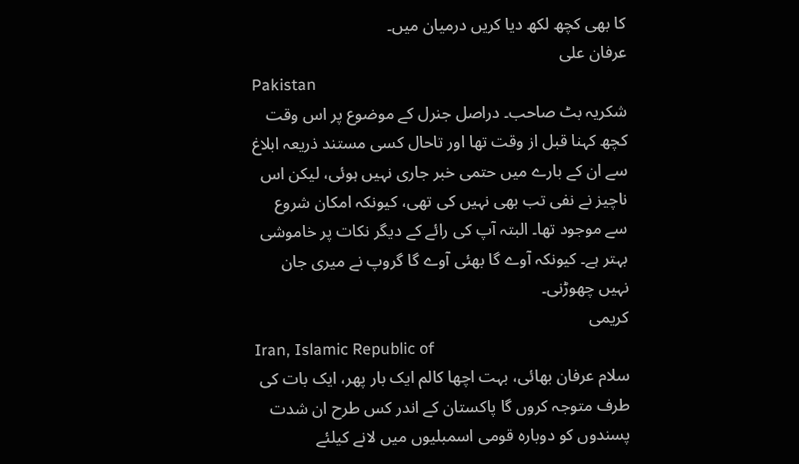کا بھی کچھ لکھ دیا کریں درمیان میں۔
عرفان علی
Pakistan
شکریہ بٹ صاحب۔ دراصل جنرل کے موضوع پر اس وقت کچھ کہنا قبل از وقت تھا اور تاحال کسی مستند ذریعہ ابلاغ سے ان کے بارے میں حتمی خبر جاری نہیں ہوئی، لیکن اس ناچیز نے نفی تب بھی نہیں کی تھی، کیونکہ امکان شروع سے موجود تھا۔ البتہ آپ کی رائے کے دیگر نکات پر خاموشی بہتر ہے۔ کیونکہ آوے گا بھئی آوے گا گروپ نے میری جان نہیں چھوڑنی۔
کریمی
Iran, Islamic Republic of
سلام عرفان بھائی، بہت اچھا کالم ایک بار پھر، ایک بات کی طرف متوجہ کروں گا پاکستان کے اندر کس طرح ان شدت پسندوں کو دوبارہ قومی اسمبلیوں میں لانے کیلئے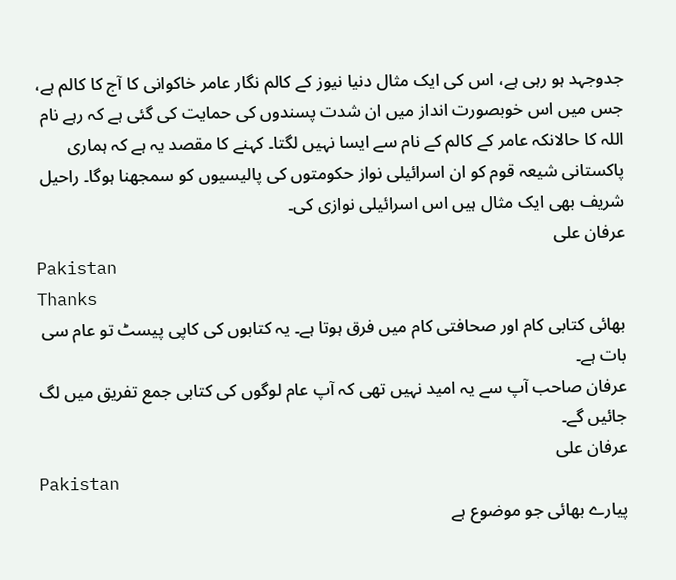جدوجہد ہو رہی ہے، اس کی ایک مثال دنیا نیوز کے کالم نگار عامر خاکوانی کا آج کا کالم ہے، جس میں اس خوبصورت انداز میں ان شدت پسندوں کی حمایت کی گئی ہے کہ رہے نام اللہ کا حالانکہ عامر کے کالم کے نام سے ایسا نہیں لگتا۔ کہنے کا مقصد یہ ہے کہ ہماری پاکستانی شیعہ قوم کو ان اسرائیلی نواز حکومتوں کی پالیسیوں کو سمجھنا ہوگا۔ راحیل شریف بھی ایک مثال ہیں اس اسرائیلی نوازی کی۔
عرفان علی
Pakistan
Thanks
بھائی کتابی کام اور صحافتی کام میں فرق ہوتا ہے۔ یہ کتابوں کی کاپی پیسٹ تو عام سی بات ہے۔
عرفان صاحب آپ سے یہ امید نہیں تھی کہ آپ عام لوگوں کی کتابی جمع تفریق میں لگ جائیں گے۔
عرفان علی
Pakistan
پیارے بھائی جو موضوع ہے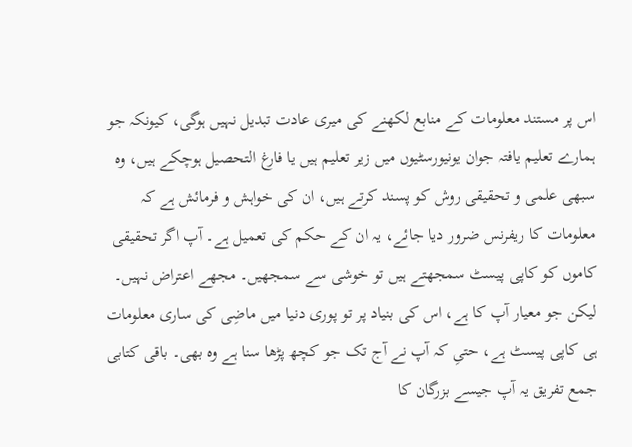اس پر مستند معلومات کے منابع لکھنے کی میری عادت تبدیل نہیں ہوگی، کیونکہ جو ہمارے تعلیم یافتہ جوان یونیورسٹیوں میں زیر تعلیم ہیں یا فارغ التحصیل ہوچکے ہیں، وہ سبھی علمی و تحقیقی روش کو پسند کرتے ہیں، ان کی خواہش و فرمائش ہے کہ معلومات کا ریفرنس ضرور دیا جائے، یہ ان کے حکم کی تعمیل ہے۔ آپ اگر تحقیقی کاموں کو کاپی پیسٹ سمجھتے ہیں تو خوشی سے سمجھیں۔ مجھے اعتراض نہیں۔ لیکن جو معیار آپ کا ہے، اس کی بنیاد پر تو پوری دنیا میں ماضِی کی ساری معلومات ہی کاپی پیسٹ ہے، حتیِ کہ آپ نے آج تک جو کچھ پڑھا سنا ہے وہ بھی۔ باقی کتابی جمع تفریق یہ آپ جیسے بزرگان کا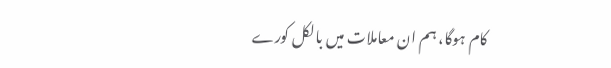کام ہوگا، ہم ان معاملات میں بالکل کورے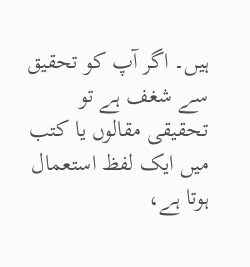ہیں۔ اگر آپ کو تحقیق سے شغف ہے تو تحقیقی مقالوں یا کتب میں ایک لفظ استعمال ہوتا ہے،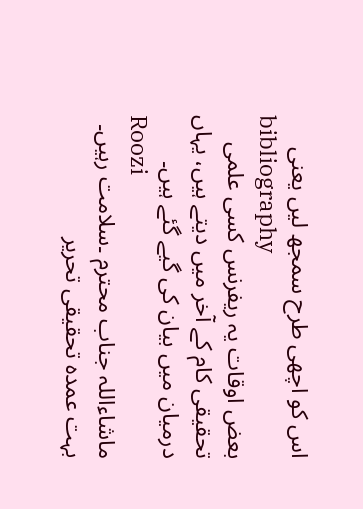اس کو اچھی طرح سمجھ لیں یعنی
bibliography
بعض اوقات یہ ریفرنس کسی علمی تحقیقی کام کے آخر میں دیتے ہیں، یہاں درمیان میں بیان کی گیے گئے ہیں۔
Roozi
ماشاءاللہ جناب محترم ۔سلامت رہیں۔
بہت عمدہ تحقیقی تحریر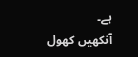ہے۔
آنکھیں کھول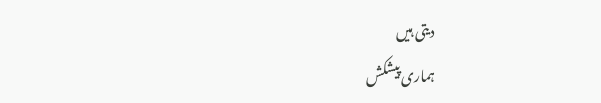دیتی ہیں
ہماری پیشکش